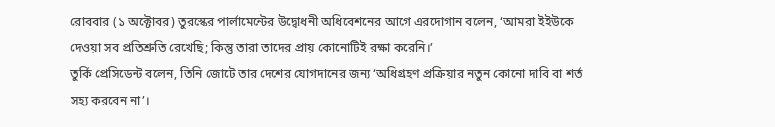রোববার (১ অক্টোবর) তুরস্কের পার্লামেন্টের উদ্বোধনী অধিবেশনের আগে এরদোগান বলেন, ‘আমরা ইইউকে দেওয়া সব প্রতিশ্রুতি রেখেছি; কিন্তু তারা তাদের প্রায় কোনোটিই রক্ষা করেনি।’
তুর্কি প্রেসিডেন্ট বলেন, তিনি জোটে তার দেশের যোগদানের জন্য ‘অধিগ্রহণ প্রক্রিয়ার নতুন কোনো দাবি বা শর্ত সহ্য করবেন না’।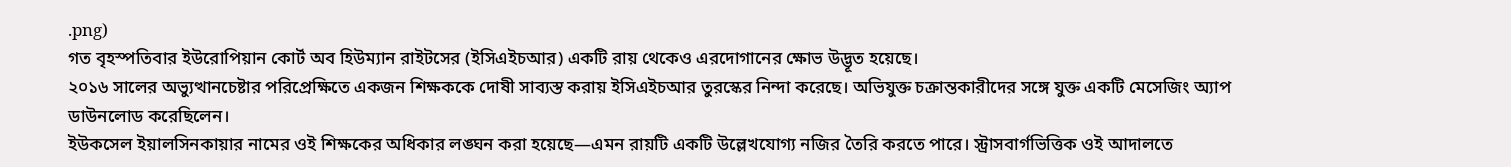.png)
গত বৃহস্পতিবার ইউরোপিয়ান কোর্ট অব হিউম্যান রাইটসের (ইসিএইচআর) একটি রায় থেকেও এরদোগানের ক্ষোভ উদ্ভূত হয়েছে।
২০১৬ সালের অভ্যুত্থানচেষ্টার পরিপ্রেক্ষিতে একজন শিক্ষককে দোষী সাব্যস্ত করায় ইসিএইচআর তুরস্কের নিন্দা করেছে। অভিযুক্ত চক্রান্তকারীদের সঙ্গে যুক্ত একটি মেসেজিং অ্যাপ ডাউনলোড করেছিলেন।
ইউকসেল ইয়ালসিনকায়ার নামের ওই শিক্ষকের অধিকার লঙ্ঘন করা হয়েছে—এমন রায়টি একটি উল্লেখযোগ্য নজির তৈরি করতে পারে। স্ট্রাসবার্গভিত্তিক ওই আদালতে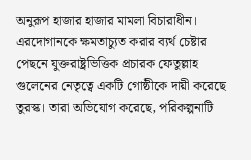অনুরূপ হাজার হাজার মামলা বিচারাধীন।
এরদোগানকে ক্ষমতাচ্যুত করার ব্যর্থ চেষ্টার পেছনে যুক্তরাষ্ট্রভিত্তিক প্রচারক ফেতুল্লাহ গুলেনের নেতৃত্বে একটি গোষ্ঠীকে দায়ী করেছে তুরস্ক। তারা অভিযোগ করেছে, পরিকল্পনাটি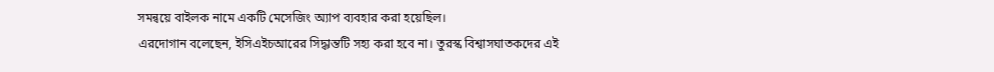সমন্বয়ে বাইলক নামে একটি মেসেজিং অ্যাপ ব্যবহার করা হয়েছিল।
এরদোগান বলেছেন, ইসিএইচআরের সিদ্ধান্তটি সহ্য করা হবে না। তুরস্ক বিশ্বাসঘাতকদের এই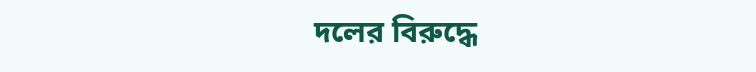দলের বিরুদ্ধে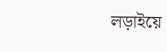লড়াইয়ে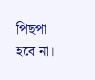পিছপা হবে না।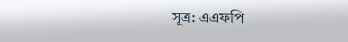সূত্র: এএফপি